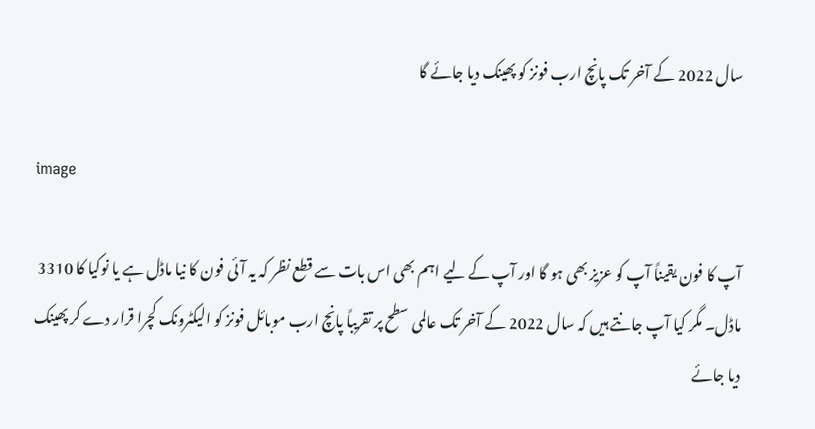سال 2022 کے آخر تک پانچ ارب فونز کو پھینک دیا جائے گا

image

آپ کا فون یقیناً آپ کو عزیز بھی ہو گا اور آپ کے لیے اہم بھی اس بات سے قطع نظر کہ یہ آئی فون کا نیا ماڈل ہے یا نوکیا کا 3310 ماڈل۔ مگر کیا آپ جانتے ہیں کہ سال 2022 کے آخر تک عالمی سطح پر تقریباً پانچ ارب موبائل فونز کو الیکٹرونک کچرا قرار دے کر پھینک دیا جائے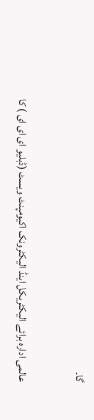گا۔

عالمی ادارہ برائے الیکٹریکل اینڈ الیکٹرونک اکیومپنٹ ویسٹ (ڈبلیو ای ای ای ) کا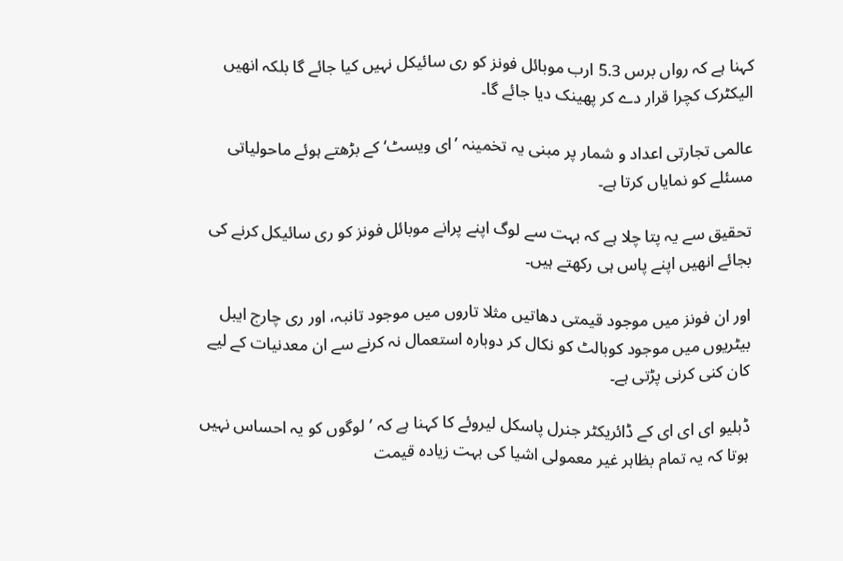کہنا ہے کہ رواں برس 5.3 ارب موبائل فونز کو ری سائیکل نہیں کیا جائے گا بلکہ انھیں الیکٹرک کچرا قرار دے کر پھینک دیا جائے گا۔

عالمی تجارتی اعداد و شمار پر مبنی یہ تخمینہ ’ای ویسٹ‘ کے بڑھتے ہوئے ماحولیاتی مسئلے کو نمایاں کرتا ہے۔

تحقیق سے یہ پتا چلا ہے کہ بہت سے لوگ اپنے پرانے موبائل فونز کو ری سائیکل کرنے کی بجائے انھیں اپنے پاس ہی رکھتے ہیں۔

اور ان فونز میں موجود قیمتی دھاتیں مثلا تاروں میں موجود تانبہ، اور ری چارج ایبل بیٹریوں میں موجود کوبالٹ کو نکال کر دوبارہ استعمال نہ کرنے سے ان معدنیات کے لیے کان کنی کرنی پڑتی ہے۔

ڈبلیو ای ای ای کے ڈائریکٹر جنرل پاسکل لیروئے کا کہنا ہے کہ ’لوگوں کو یہ احساس نہیں ہوتا کہ یہ تمام بظاہر غیر معمولی اشیا کی بہت زیادہ قیمت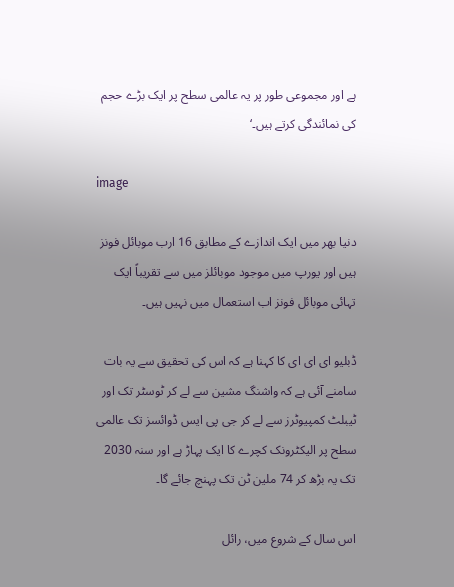ہے اور مجموعی طور پر یہ عالمی سطح پر ایک بڑے حجم کی نمائندگی کرتے ہیں۔‘

image

دنیا بھر میں ایک اندازے کے مطابق 16 ارب موبائل فونز ہیں اور یورپ میں موجود موبائلز میں سے تقریباً ایک تہائی موبائل فونز اب استعمال میں نہیں ہیں۔

ڈبلیو ای ای ای کا کہنا ہے کہ اس کی تحقیق سے یہ بات سامنے آئی ہے کہ واشنگ مشین سے لے کر ٹوسٹر تک اور ٹیبلٹ کمپیوٹرز سے لے کر جی پی ایس ڈوائسز تک عالمی سطح پر الیکٹرونک کچرے کا ایک پہاڑ ہے اور سنہ 2030 تک یہ بڑھ کر 74 ملین ٹن تک پہنچ جائے گا۔

اس سال کے شروع میں، رائل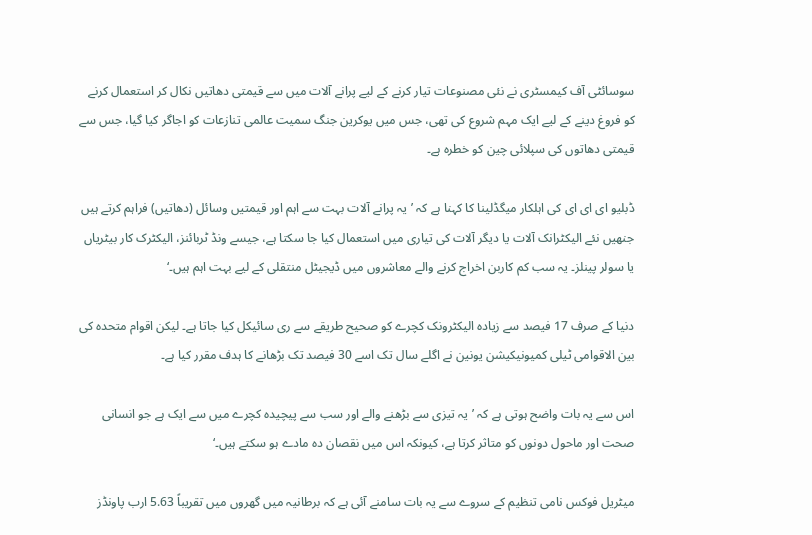سوسائٹی آف کیمسٹری نے نئی مصنوعات تیار کرنے کے لیے پرانے آلات میں سے قیمتی دھاتیں نکال کر استعمال کرنے کو فروغ دینے کے لیے ایک مہم شروع کی تھی، جس میں یوکرین جنگ سمیت عالمی تنازعات کو اجاگر کیا گیا، جس سے قیمتی دھاتوں کی سپلائی چین کو خطرہ ہے۔

ڈبلیو ای ای ای کی اہلکار میگڈلینا کا کہنا ہے کہ ’یہ پرانے آلات بہت سے اہم اور قیمتیں وسائل (دھاتیں) فراہم کرتے ہیں جنھیں نئے الیکٹرانک آلات یا دیگر آلات کی تیاری میں استعمال کیا جا سکتا ہے، جیسے ونڈ ٹربائنز، الیکٹرک کار بیٹریاں یا سولر پینلز۔ یہ سب کم کاربن اخراج کرنے والے معاشروں میں ڈیجیٹل منتقلی کے لیے بہت اہم ہیں۔‘

دنیا کے صرف 17 فیصد سے زیادہ الیکٹرونک کچرے کو صحیح طریقے سے ری سائیکل کیا جاتا ہے۔ لیکن اقوام متحدہ کی بین الاقوامی ٹیلی کمیونیکیشن یونین نے اگلے سال تک اسے 30 فیصد تک بڑھانے کا ہدف مقرر کیا ہے۔

اس سے یہ بات واضح ہوتی ہے کہ ’یہ تیزی سے بڑھنے والے اور سب سے پیچیدہ کچرے میں سے ایک ہے جو انسانی صحت اور ماحول دونوں کو متاثر کرتا ہے، کیونکہ اس میں نقصان دہ مادے ہو سکتے ہیں۔‘

میٹریل فوکس نامی تنظیم کے سروے سے یہ بات سامنے آئی ہے کہ برطانیہ میں گھروں میں تقریباً 5.63 ارب پاونڈز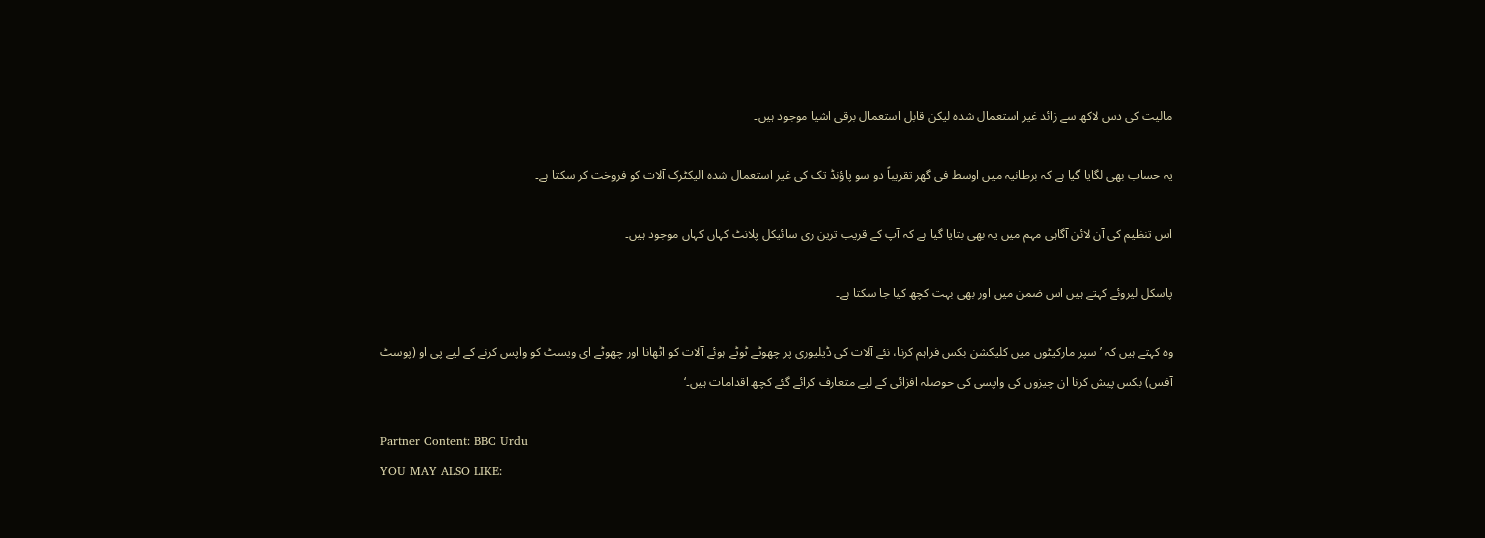مالیت کی دس لاکھ سے زائد غیر استعمال شدہ لیکن قابل استعمال برقی اشیا موجود ہیں۔

یہ حساب بھی لگایا گیا ہے کہ برطانیہ میں اوسط فی گھر تقریباً دو سو پاؤنڈ تک کی غیر استعمال شدہ الیکٹرک آلات کو فروخت کر سکتا ہے۔

اس تنظیم کی آن لائن آگاہی مہم میں یہ بھی بتایا گیا ہے کہ آپ کے قریب ترین ری سائیکل پلانٹ کہاں کہاں موجود ہیں۔

پاسکل لیروئے کہتے ہیں اس ضمن میں اور بھی بہت کچھ کیا جا سکتا ہے۔

وہ کہتے ہیں کہ ’سپر مارکیٹوں میں کلیکشن بکس فراہم کرنا، نئے آلات کی ڈیلیوری پر چھوٹے ٹوٹے ہوئے آلات کو اٹھانا اور چھوٹے ای ویسٹ کو واپس کرنے کے لیے پی او (پوسٹ آفس) بکس پیش کرنا ان چیزوں کی واپسی کی حوصلہ افزائی کے لیے متعارف کرائے گئے کچھ اقدامات ہیں۔‘

Partner Content: BBC Urdu
YOU MAY ALSO LIKE: